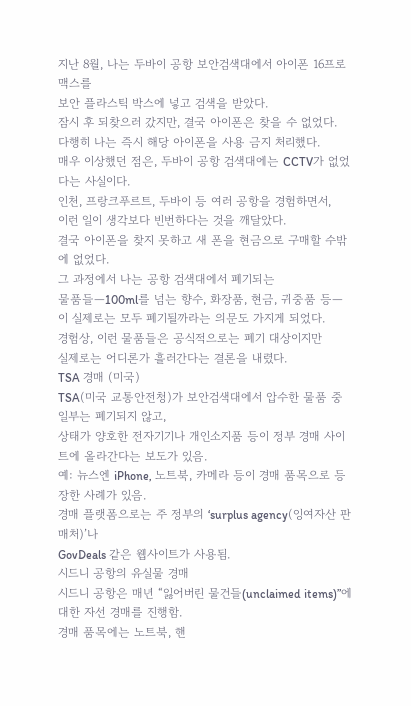지난 8월, 나는 두바이 공항 보안검색대에서 아이폰 16프로 맥스를
보안 플라스틱 박스에 넣고 검색을 받았다.
잠시 후 되찾으러 갔지만, 결국 아이폰은 찾을 수 없었다.
다행히 나는 즉시 해당 아이폰을 사용 금지 처리했다.
매우 이상했던 점은, 두바이 공항 검색대에는 CCTV가 없었다는 사실이다.
인천, 프랑크푸르트, 두바이 등 여러 공항을 경험하면서,
이런 일이 생각보다 빈번하다는 것을 깨달았다.
결국 아이폰을 찾지 못하고 새 폰을 현금으로 구매할 수밖에 없었다.
그 과정에서 나는 공항 검색대에서 폐기되는
물품들—100ml를 넘는 향수, 화장품, 현금, 귀중품 등—
이 실제로는 모두 폐기될까라는 의문도 가지게 되었다.
경험상, 이런 물품들은 공식적으로는 폐기 대상이지만
실제로는 어디론가 흘러간다는 결론을 내렸다.
TSA 경매 (미국)
TSA(미국 교통안전청)가 보안검색대에서 압수한 물품 중 일부는 폐기되지 않고,
상태가 양호한 전자기기나 개인소지품 등이 정부 경매 사이트에 올라간다는 보도가 있음.
예: 뉴스엔 iPhone, 노트북, 카메라 등이 경매 품목으로 등장한 사례가 있음.
경매 플랫폼으로는 주 정부의 ‘surplus agency(잉여자산 판매처)’나
GovDeals 같은 웹사이트가 사용됨.
시드니 공항의 유실물 경매
시드니 공항은 매년 “잃어버린 물건들(unclaimed items)”에 대한 자선 경매를 진행함.
경매 품목에는 노트북, 핸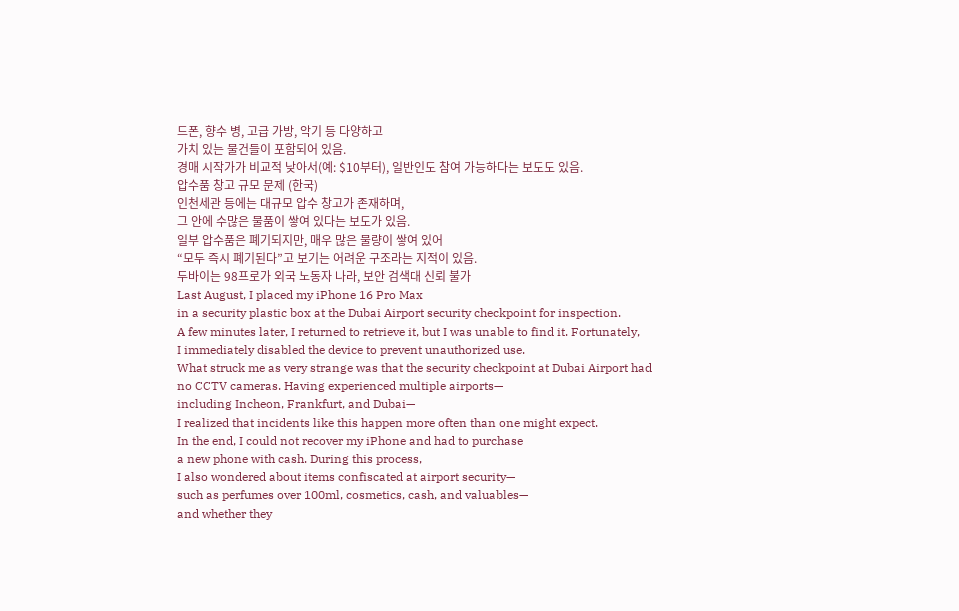드폰, 향수 병, 고급 가방, 악기 등 다양하고
가치 있는 물건들이 포함되어 있음.
경매 시작가가 비교적 낮아서(예: $10부터), 일반인도 참여 가능하다는 보도도 있음.
압수품 창고 규모 문제 (한국)
인천세관 등에는 대규모 압수 창고가 존재하며,
그 안에 수많은 물품이 쌓여 있다는 보도가 있음.
일부 압수품은 폐기되지만, 매우 많은 물량이 쌓여 있어
“모두 즉시 폐기된다”고 보기는 어려운 구조라는 지적이 있음.
두바이는 98프로가 외국 노동자 나라, 보안 검색대 신뢰 불가
Last August, I placed my iPhone 16 Pro Max
in a security plastic box at the Dubai Airport security checkpoint for inspection.
A few minutes later, I returned to retrieve it, but I was unable to find it. Fortunately,
I immediately disabled the device to prevent unauthorized use.
What struck me as very strange was that the security checkpoint at Dubai Airport had
no CCTV cameras. Having experienced multiple airports—
including Incheon, Frankfurt, and Dubai—
I realized that incidents like this happen more often than one might expect.
In the end, I could not recover my iPhone and had to purchase
a new phone with cash. During this process,
I also wondered about items confiscated at airport security—
such as perfumes over 100ml, cosmetics, cash, and valuables—
and whether they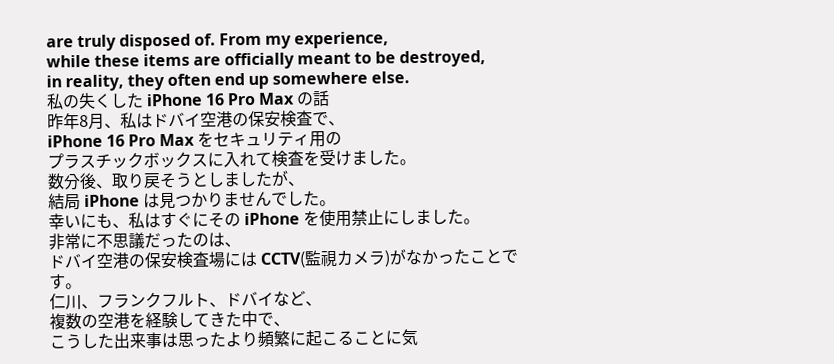are truly disposed of. From my experience,
while these items are officially meant to be destroyed,
in reality, they often end up somewhere else.
私の失くした iPhone 16 Pro Max の話
昨年8月、私はドバイ空港の保安検査で、
iPhone 16 Pro Max をセキュリティ用の
プラスチックボックスに入れて検査を受けました。
数分後、取り戻そうとしましたが、
結局 iPhone は見つかりませんでした。
幸いにも、私はすぐにその iPhone を使用禁止にしました。
非常に不思議だったのは、
ドバイ空港の保安検査場には CCTV(監視カメラ)がなかったことです。
仁川、フランクフルト、ドバイなど、
複数の空港を経験してきた中で、
こうした出来事は思ったより頻繁に起こることに気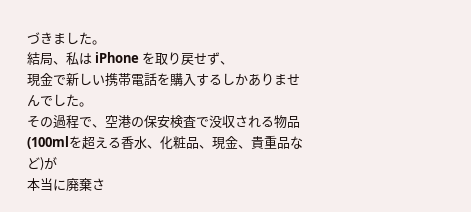づきました。
結局、私は iPhone を取り戻せず、
現金で新しい携帯電話を購入するしかありませんでした。
その過程で、空港の保安検査で没収される物品
(100mlを超える香水、化粧品、現金、貴重品など)が
本当に廃棄さ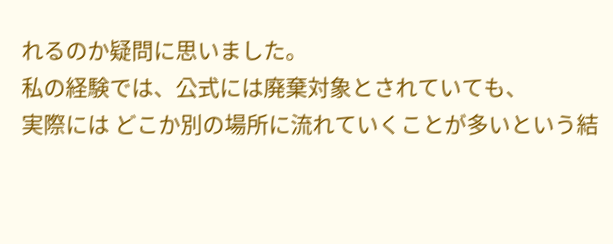れるのか疑問に思いました。
私の経験では、公式には廃棄対象とされていても、
実際には どこか別の場所に流れていくことが多いという結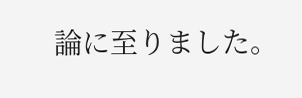論に至りました。